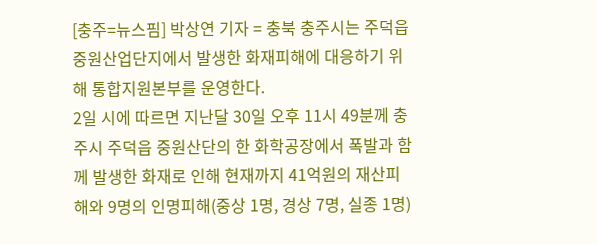[충주=뉴스핌] 박상연 기자 = 충북 충주시는 주덕읍 중원산업단지에서 발생한 화재피해에 대응하기 위해 통합지원본부를 운영한다.
2일 시에 따르면 지난달 30일 오후 11시 49분께 충주시 주덕읍 중원산단의 한 화학공장에서 폭발과 함께 발생한 화재로 인해 현재까지 41억원의 재산피해와 9명의 인명피해(중상 1명, 경상 7명, 실종 1명)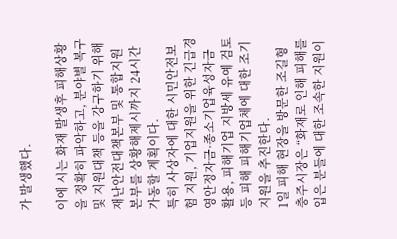가 발생했다.

이에 시는 화재 발생후 피해상황을 정확히 파악하고, 분야별 복구 및 지원대책 등을 강구하기 위해 재난안전대책본부 및 통합지원본부를 상황해제시까지 24시간 가동할 계획이다.
특히 사상자에 대한 시민안전보험 지원, 기업지원을 위한 긴급경영안정자금·종소기업육성자금 활용, 피해기업 지방세 유예 검토 등 피해 피해기업체에 대한 조기지원을 추진한다.
1일 피해 현장을 방문한 조길형 충주시장은 “화재로 인해 피해를 입은 분들에 대한 조속한 지원이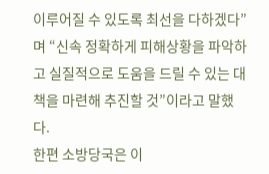이루어질 수 있도록 최선을 다하겠다”며 “신속 정확하게 피해상황을 파악하고 실질적으로 도움을 드릴 수 있는 대책을 마련해 추진할 것”이라고 말했다.
한편 소방당국은 이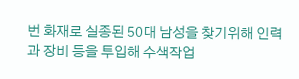번 화재로 실종된 50대 남성을 찾기위해 인력과 장비 등을 투입해 수색작업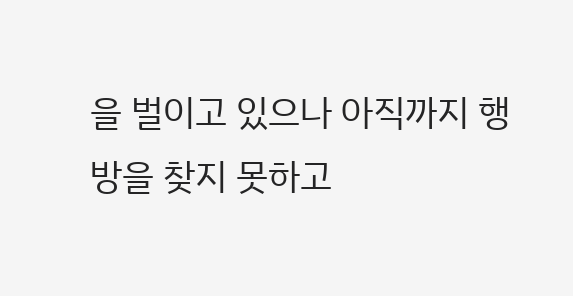을 벌이고 있으나 아직까지 행방을 찾지 못하고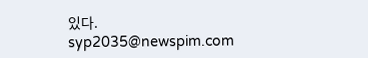있다.
syp2035@newspim.com